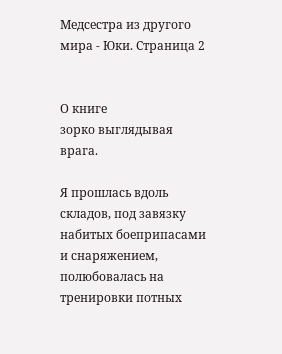Медсестра из другого мира - Юки. Страница 2


О книге
зорко выглядывая врага.

Я прошлась вдоль складов, под завязку набитых боеприпасами и снаряжением, полюбовалась на тренировки потных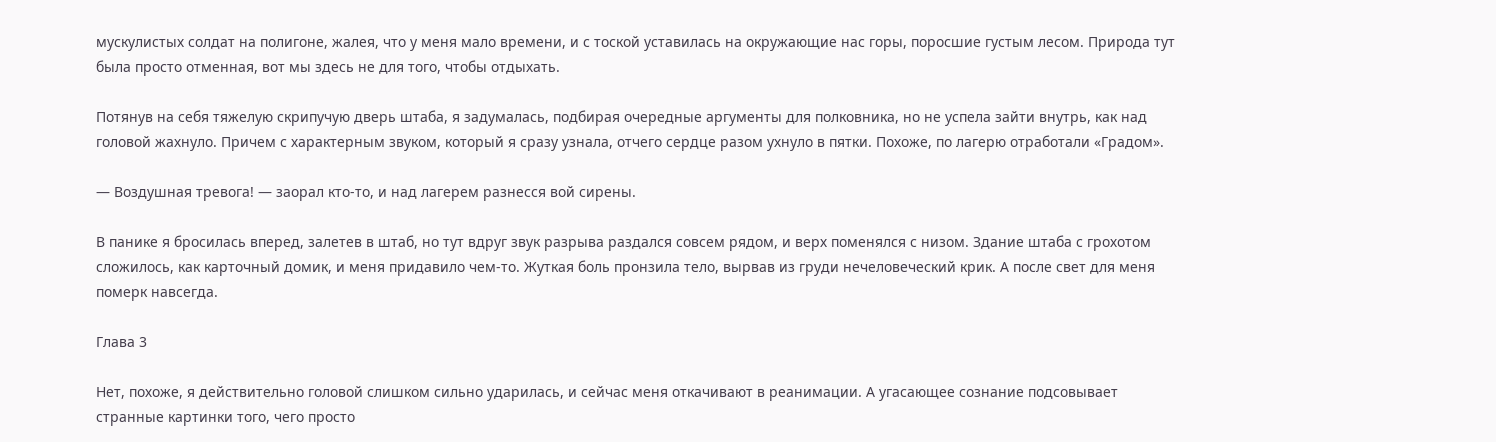мускулистых солдат на полигоне, жалея, что у меня мало времени, и с тоской уставилась на окружающие нас горы, поросшие густым лесом. Природа тут была просто отменная, вот мы здесь не для того, чтобы отдыхать.

Потянув на себя тяжелую скрипучую дверь штаба, я задумалась, подбирая очередные аргументы для полковника, но не успела зайти внутрь, как над головой жахнуло. Причем с характерным звуком, который я сразу узнала, отчего сердце разом ухнуло в пятки. Похоже, по лагерю отработали «Градом».

— Воздушная тревога! — заорал кто-то, и над лагерем разнесся вой сирены.

В панике я бросилась вперед, залетев в штаб, но тут вдруг звук разрыва раздался совсем рядом, и верх поменялся с низом. Здание штаба с грохотом сложилось, как карточный домик, и меня придавило чем-то. Жуткая боль пронзила тело, вырвав из груди нечеловеческий крик. А после свет для меня померк навсегда.

Глава 3

Нет, похоже, я действительно головой слишком сильно ударилась, и сейчас меня откачивают в реанимации. А угасающее сознание подсовывает странные картинки того, чего просто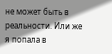не может быть в реальности. Или же я попала в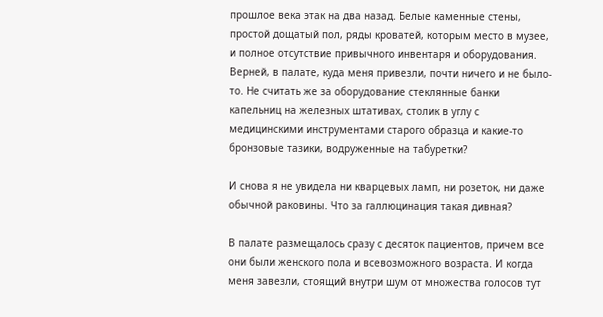прошлое века этак на два назад. Белые каменные стены, простой дощатый пол, ряды кроватей, которым место в музее, и полное отсутствие привычного инвентаря и оборудования. Верней, в палате, куда меня привезли, почти ничего и не было-то. Не считать же за оборудование стеклянные банки капельниц на железных штативах, столик в углу с медицинскими инструментами старого образца и какие-то бронзовые тазики, водруженные на табуретки?

И снова я не увидела ни кварцевых ламп, ни розеток, ни даже обычной раковины. Что за галлюцинация такая дивная?

В палате размещалось сразу с десяток пациентов, причем все они были женского пола и всевозможного возраста. И когда меня завезли, стоящий внутри шум от множества голосов тут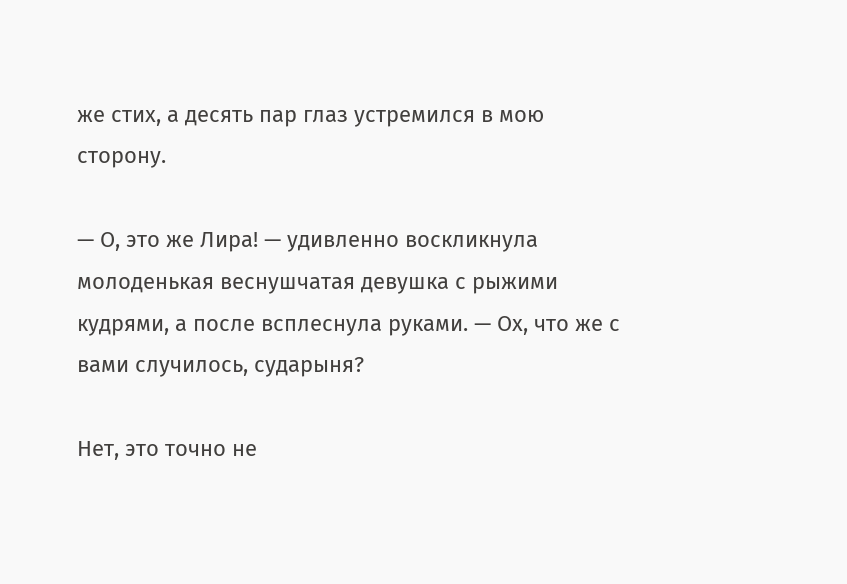же стих, а десять пар глаз устремился в мою сторону.

— О, это же Лира! — удивленно воскликнула молоденькая веснушчатая девушка с рыжими кудрями, а после всплеснула руками. — Ох, что же с вами случилось, сударыня?

Нет, это точно не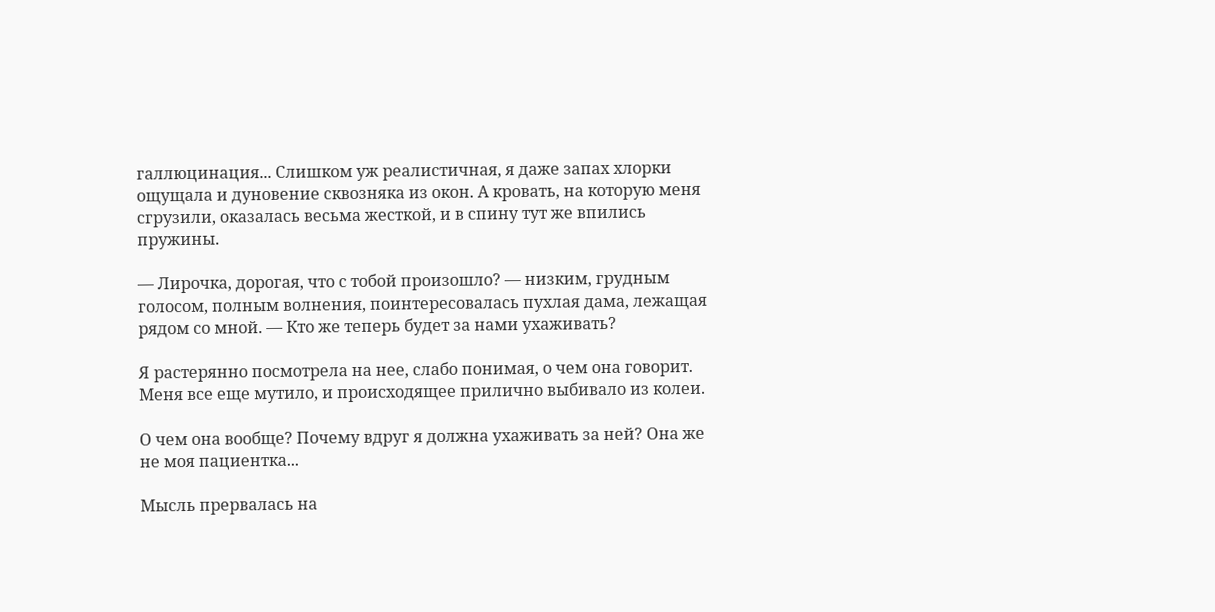галлюцинация... Слишком уж реалистичная, я даже запах хлорки ощущала и дуновение сквозняка из окон. А кровать, на которую меня сгрузили, оказалась весьма жесткой, и в спину тут же впились пружины.

— Лирочка, дорогая, что с тобой произошло? — низким, грудным голосом, полным волнения, поинтересовалась пухлая дама, лежащая рядом со мной. — Кто же теперь будет за нами ухаживать?

Я растерянно посмотрела на нее, слабо понимая, о чем она говорит. Меня все еще мутило, и происходящее прилично выбивало из колеи.

О чем она вообще? Почему вдруг я должна ухаживать за ней? Она же не моя пациентка...

Мысль прервалась на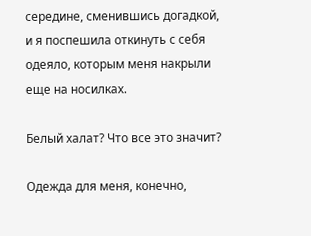середине, сменившись догадкой, и я поспешила откинуть с себя одеяло, которым меня накрыли еще на носилках.

Белый халат? Что все это значит?

Одежда для меня, конечно,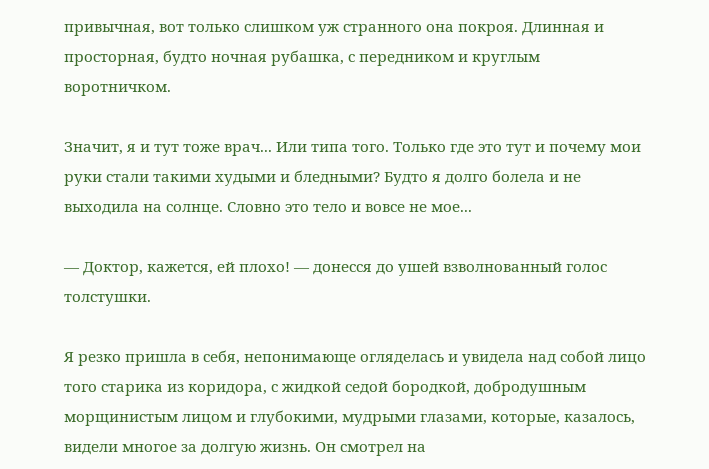привычная, вот только слишком уж странного она покроя. Длинная и просторная, будто ночная рубашка, с передником и круглым воротничком.

Значит, я и тут тоже врач... Или типа того. Только где это тут и почему мои руки стали такими худыми и бледными? Будто я долго болела и не выходила на солнце. Словно это тело и вовсе не мое...

— Доктор, кажется, ей плохо! — донесся до ушей взволнованный голос толстушки.

Я резко пришла в себя, непонимающе огляделась и увидела над собой лицо того старика из коридора, с жидкой седой бородкой, добродушным морщинистым лицом и глубокими, мудрыми глазами, которые, казалось, видели многое за долгую жизнь. Он смотрел на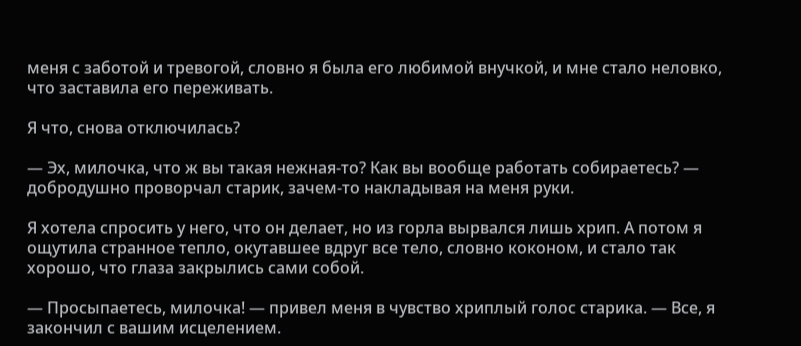меня с заботой и тревогой, словно я была его любимой внучкой, и мне стало неловко, что заставила его переживать.

Я что, снова отключилась?

— Эх, милочка, что ж вы такая нежная-то? Как вы вообще работать собираетесь? — добродушно проворчал старик, зачем-то накладывая на меня руки.

Я хотела спросить у него, что он делает, но из горла вырвался лишь хрип. А потом я ощутила странное тепло, окутавшее вдруг все тело, словно коконом, и стало так хорошо, что глаза закрылись сами собой.

— Просыпаетесь, милочка! — привел меня в чувство хриплый голос старика. — Все, я закончил с вашим исцелением.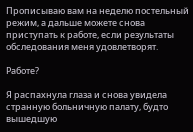Прописываю вам на неделю постельный режим, а дальше можете снова приступать к работе, если результаты обследования меня удовлетворят.

Работе?

Я распахнула глаза и снова увидела странную больничную палату, будто вышедшую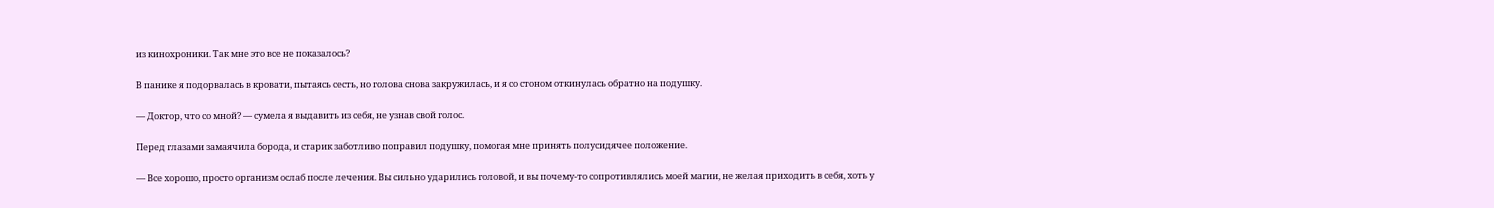из кинохроники. Так мне это все не показалось?

В панике я подорвалась в кровати, пытаясь сесть, но голова снова закружилась, и я со стоном откинулась обратно на подушку.

— Доктор, что со мной? — сумела я выдавить из себя, не узнав свой голос.

Перед глазами замаячила борода, и старик заботливо поправил подушку, помогая мне принять полусидячее положение.

— Все хорошо, просто организм ослаб после лечения. Вы сильно ударились головой, и вы почему-то сопротивлялись моей магии, не желая приходить в себя, хоть у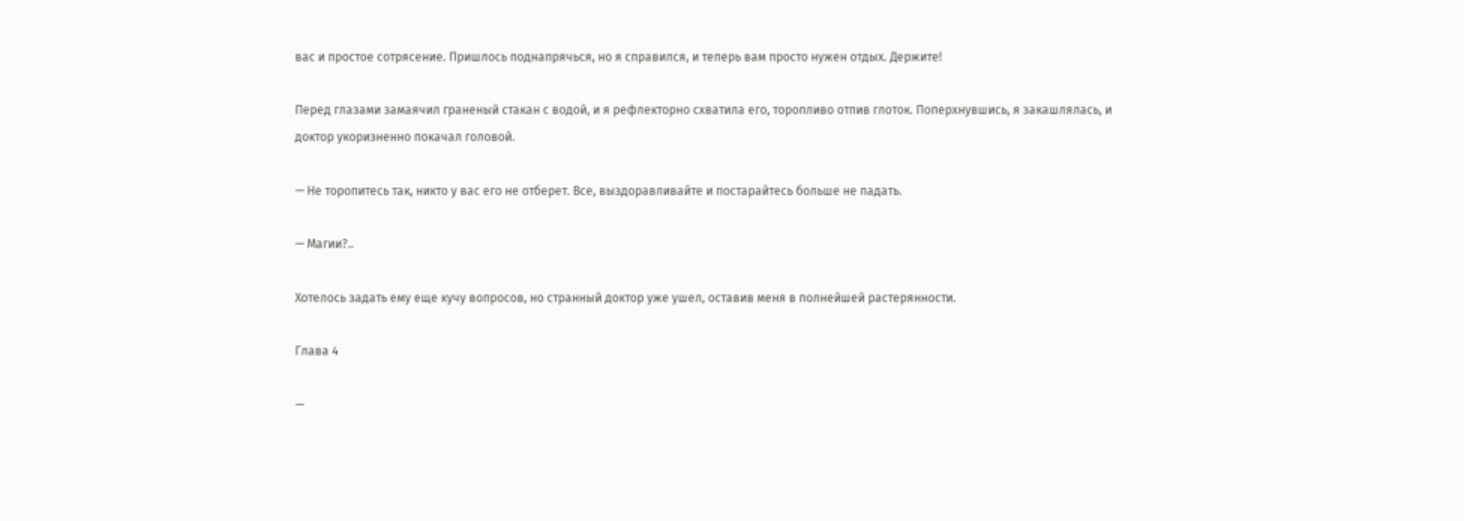вас и простое сотрясение. Пришлось поднапрячься, но я справился, и теперь вам просто нужен отдых. Держите!

Перед глазами замаячил граненый стакан с водой, и я рефлекторно схватила его, торопливо отпив глоток. Поперхнувшись, я закашлялась, и доктор укоризненно покачал головой.

— Не торопитесь так, никто у вас его не отберет. Все, выздоравливайте и постарайтесь больше не падать.

— Магии?..

Хотелось задать ему еще кучу вопросов, но странный доктор уже ушел, оставив меня в полнейшей растерянности.

Глава 4

—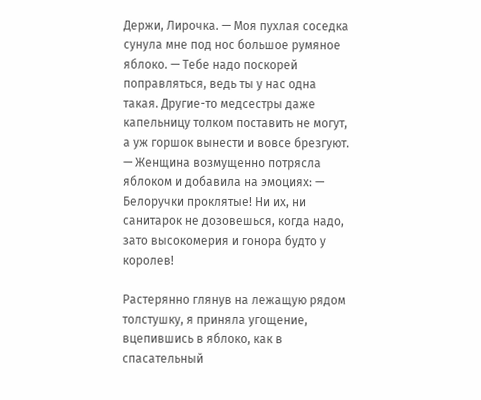Держи, Лирочка. — Моя пухлая соседка сунула мне под нос большое румяное яблоко. — Тебе надо поскорей поправляться, ведь ты у нас одна такая. Другие-то медсестры даже капельницу толком поставить не могут, а уж горшок вынести и вовсе брезгуют. — Женщина возмущенно потрясла яблоком и добавила на эмоциях: — Белоручки проклятые! Ни их, ни санитарок не дозовешься, когда надо, зато высокомерия и гонора будто у королев!

Растерянно глянув на лежащую рядом толстушку, я приняла угощение, вцепившись в яблоко, как в спасательный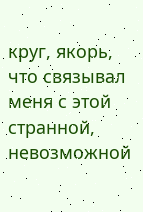круг, якорь, что связывал меня с этой странной, невозможной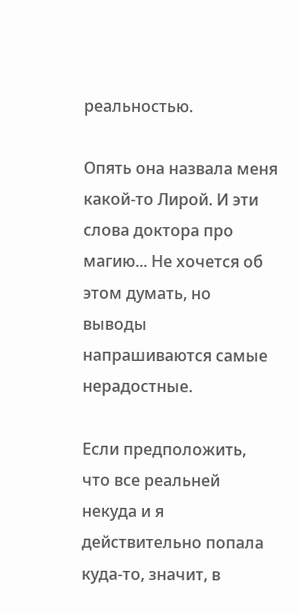реальностью.

Опять она назвала меня какой-то Лирой. И эти слова доктора про магию... Не хочется об этом думать, но выводы напрашиваются самые нерадостные.

Если предположить, что все реальней некуда и я действительно попала куда-то, значит, в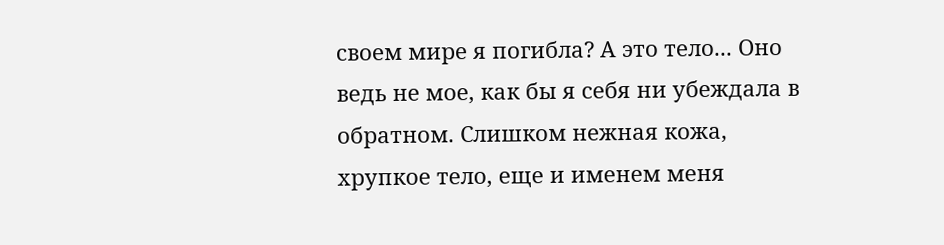своем мире я погибла? А это тело... Оно ведь не мое, как бы я себя ни убеждала в обратном. Слишком нежная кожа, хрупкое тело, еще и именем меня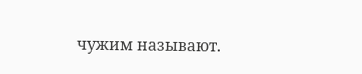чужим называют.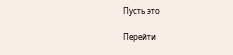Пусть это

Перейти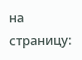на страницу: